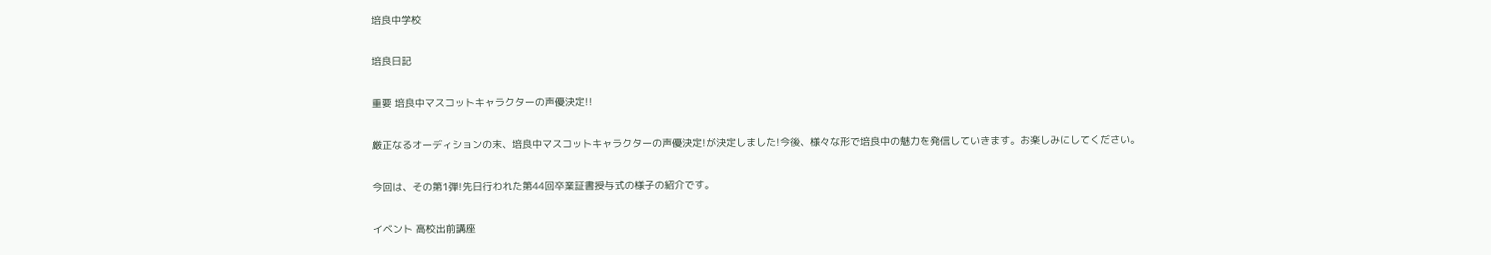培良中学校

培良日記

重要 培良中マスコットキャラクターの声優決定!!

厳正なるオーディションの末、培良中マスコットキャラクターの声優決定!が決定しました!今後、様々な形で培良中の魅力を発信していきます。お楽しみにしてください。

今回は、その第1弾!先日行われた第44回卒業証書授与式の様子の紹介です。

イベント 高校出前講座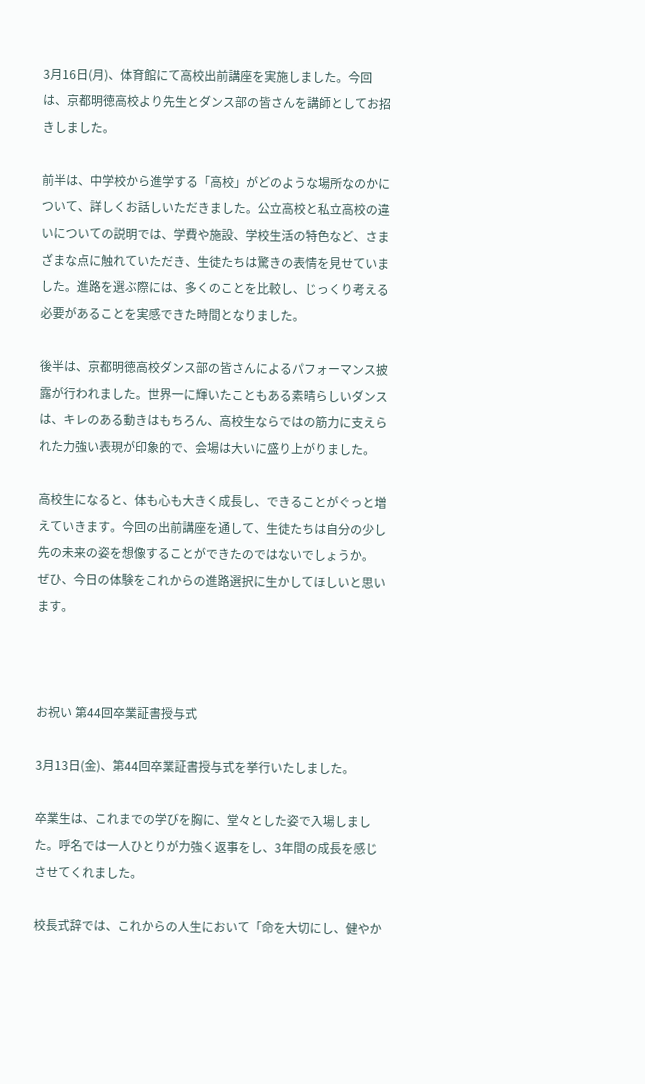3月16日(月)、体育館にて高校出前講座を実施しました。今回は、京都明徳高校より先生とダンス部の皆さんを講師としてお招きしました。

前半は、中学校から進学する「高校」がどのような場所なのかについて、詳しくお話しいただきました。公立高校と私立高校の違いについての説明では、学費や施設、学校生活の特色など、さまざまな点に触れていただき、生徒たちは驚きの表情を見せていました。進路を選ぶ際には、多くのことを比較し、じっくり考える必要があることを実感できた時間となりました。

後半は、京都明徳高校ダンス部の皆さんによるパフォーマンス披露が行われました。世界一に輝いたこともある素晴らしいダンスは、キレのある動きはもちろん、高校生ならではの筋力に支えられた力強い表現が印象的で、会場は大いに盛り上がりました。

高校生になると、体も心も大きく成長し、できることがぐっと増えていきます。今回の出前講座を通して、生徒たちは自分の少し先の未来の姿を想像することができたのではないでしょうか。
ぜひ、今日の体験をこれからの進路選択に生かしてほしいと思います。



お祝い 第44回卒業証書授与式

3月13日(金)、第44回卒業証書授与式を挙行いたしました。

卒業生は、これまでの学びを胸に、堂々とした姿で入場しました。呼名では一人ひとりが力強く返事をし、3年間の成長を感じさせてくれました。

校長式辞では、これからの人生において「命を大切にし、健やか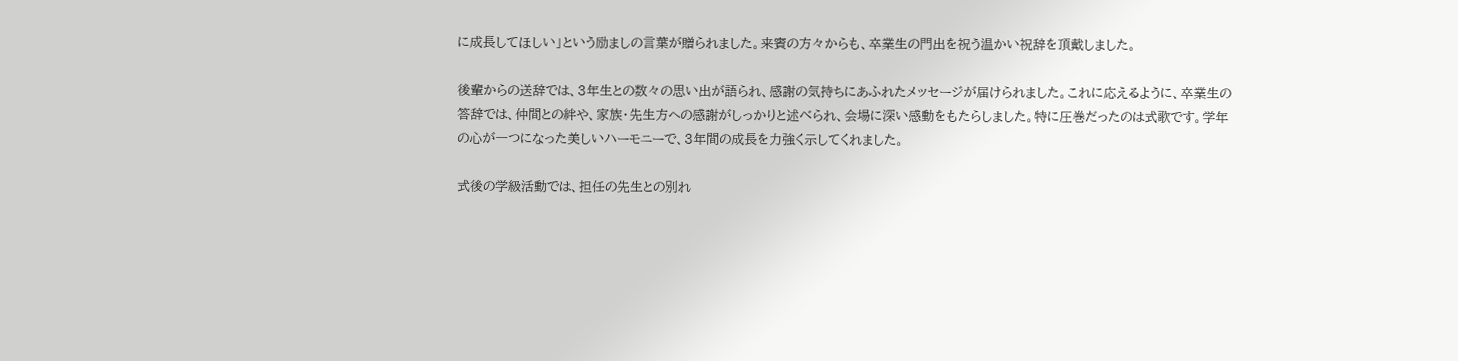に成長してほしい」という励ましの言葉が贈られました。来賓の方々からも、卒業生の門出を祝う温かい祝辞を頂戴しました。

後輩からの送辞では、3年生との数々の思い出が語られ、感謝の気持ちにあふれたメッセージが届けられました。これに応えるように、卒業生の答辞では、仲間との絆や、家族・先生方への感謝がしっかりと述べられ、会場に深い感動をもたらしました。特に圧巻だったのは式歌です。学年の心が一つになった美しいハーモニーで、3年間の成長を力強く示してくれました。

式後の学級活動では、担任の先生との別れ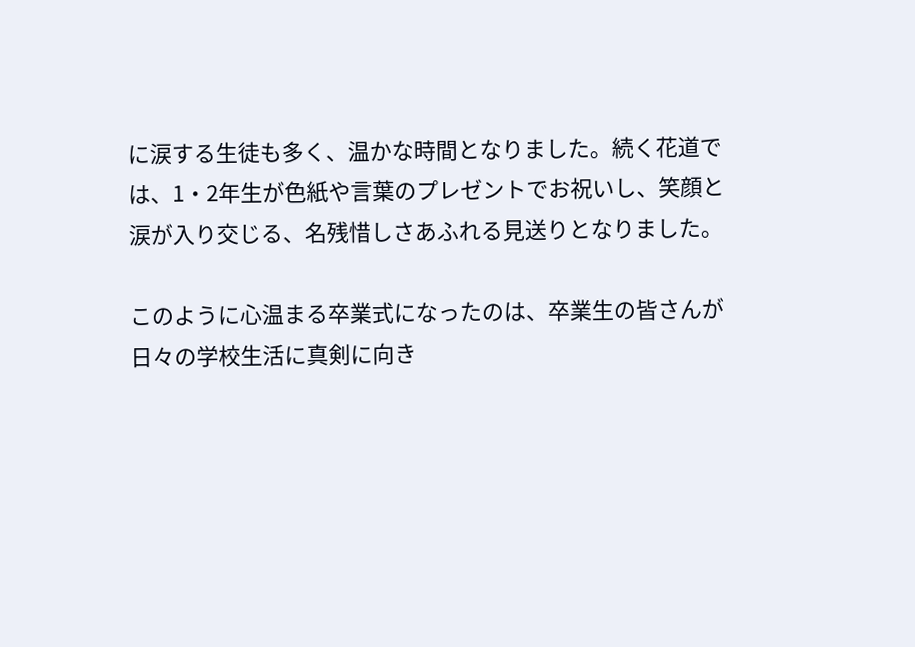に涙する生徒も多く、温かな時間となりました。続く花道では、1・2年生が色紙や言葉のプレゼントでお祝いし、笑顔と涙が入り交じる、名残惜しさあふれる見送りとなりました。

このように心温まる卒業式になったのは、卒業生の皆さんが日々の学校生活に真剣に向き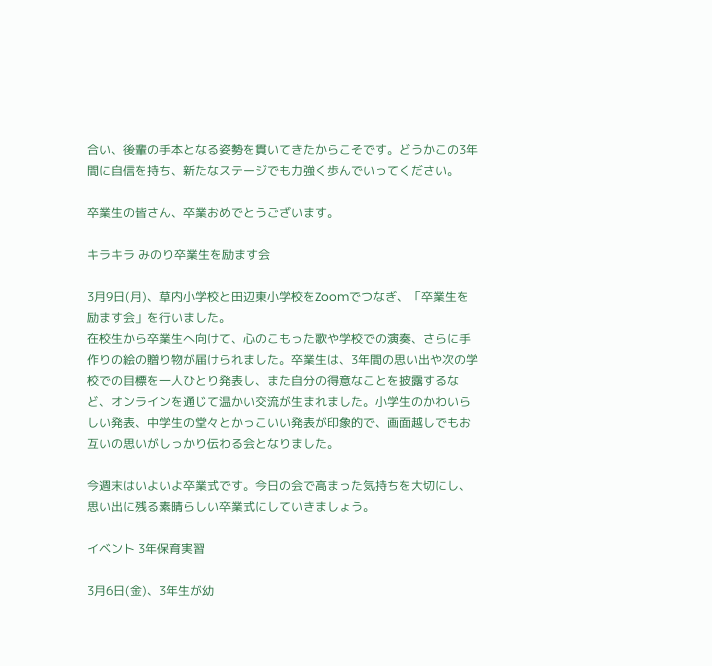合い、後輩の手本となる姿勢を貫いてきたからこそです。どうかこの3年間に自信を持ち、新たなステージでも力強く歩んでいってください。

卒業生の皆さん、卒業おめでとうございます。

キラキラ みのり卒業生を励ます会

3月9日(月)、草内小学校と田辺東小学校をZoomでつなぎ、「卒業生を励ます会」を行いました。
在校生から卒業生へ向けて、心のこもった歌や学校での演奏、さらに手作りの絵の贈り物が届けられました。卒業生は、3年間の思い出や次の学校での目標を一人ひとり発表し、また自分の得意なことを披露するなど、オンラインを通じて温かい交流が生まれました。小学生のかわいらしい発表、中学生の堂々とかっこいい発表が印象的で、画面越しでもお互いの思いがしっかり伝わる会となりました。

今週末はいよいよ卒業式です。今日の会で高まった気持ちを大切にし、思い出に残る素晴らしい卒業式にしていきましょう。

イベント 3年保育実習

3月6日(金)、3年生が幼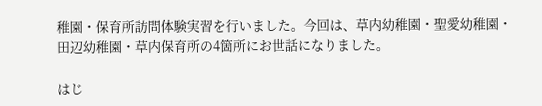稚園・保育所訪問体験実習を行いました。今回は、草内幼稚園・聖愛幼稚園・田辺幼稚園・草内保育所の4箇所にお世話になりました。

はじ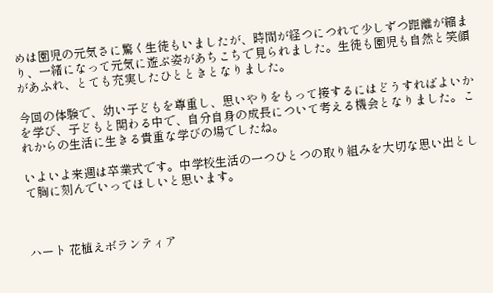めは園児の元気さに驚く生徒もいましたが、時間が経つにつれて少しずつ距離が縮まり、一緒になって元気に遊ぶ姿があちこちで見られました。生徒も園児も自然と笑顔があふれ、とても充実したひとときとなりました。

今回の体験で、幼い子どもを尊重し、思いやりをもって接するにはどうすればよいかを学び、子どもと関わる中で、自分自身の成長について考える機会となりました。これからの生活に生きる貴重な学びの場でしたね。

いよいよ来週は卒業式です。中学校生活の一つひとつの取り組みを大切な思い出として胸に刻んでいってほしいと思います。



ハート 花植えボランティア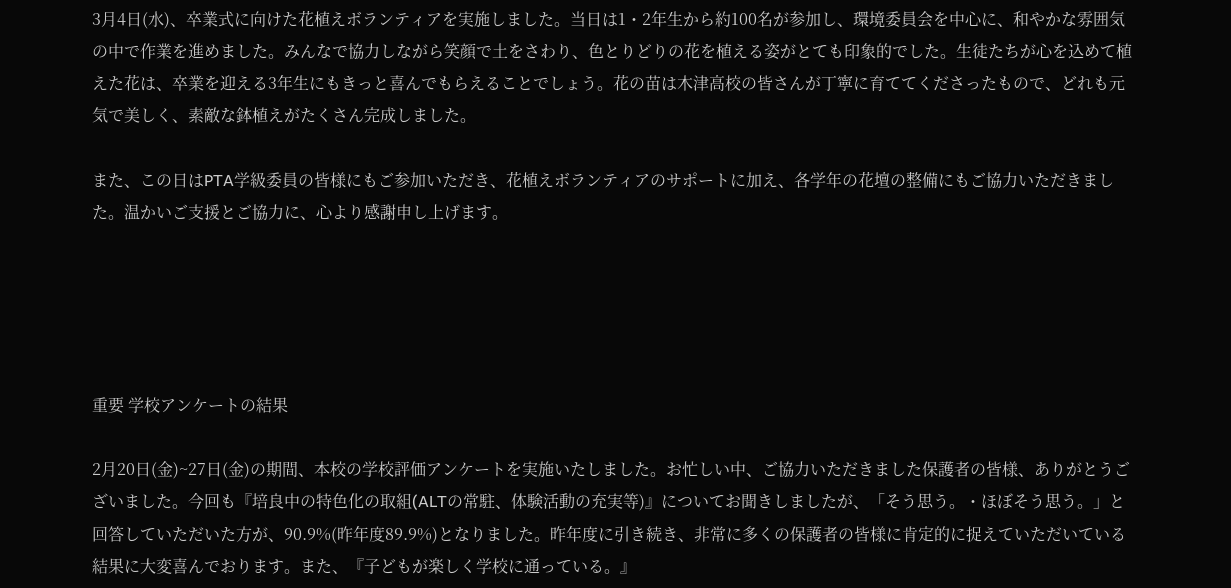3月4日(水)、卒業式に向けた花植えボランティアを実施しました。当日は1・2年生から約100名が参加し、環境委員会を中心に、和やかな雰囲気の中で作業を進めました。みんなで協力しながら笑顔で土をさわり、色とりどりの花を植える姿がとても印象的でした。生徒たちが心を込めて植えた花は、卒業を迎える3年生にもきっと喜んでもらえることでしょう。花の苗は木津高校の皆さんが丁寧に育ててくださったもので、どれも元気で美しく、素敵な鉢植えがたくさん完成しました。

また、この日はPTA学級委員の皆様にもご参加いただき、花植えボランティアのサポートに加え、各学年の花壇の整備にもご協力いただきました。温かいご支援とご協力に、心より感謝申し上げます。





重要 学校アンケートの結果

2月20日(金)~27日(金)の期間、本校の学校評価アンケートを実施いたしました。お忙しい中、ご協力いただきました保護者の皆様、ありがとうございました。今回も『培良中の特色化の取組(ALTの常駐、体験活動の充実等)』についてお聞きしましたが、「そう思う。・ほぼそう思う。」と回答していただいた方が、90.9%(昨年度89.9%)となりました。昨年度に引き続き、非常に多くの保護者の皆様に肯定的に捉えていただいている結果に大変喜んでおります。また、『子どもが楽しく学校に通っている。』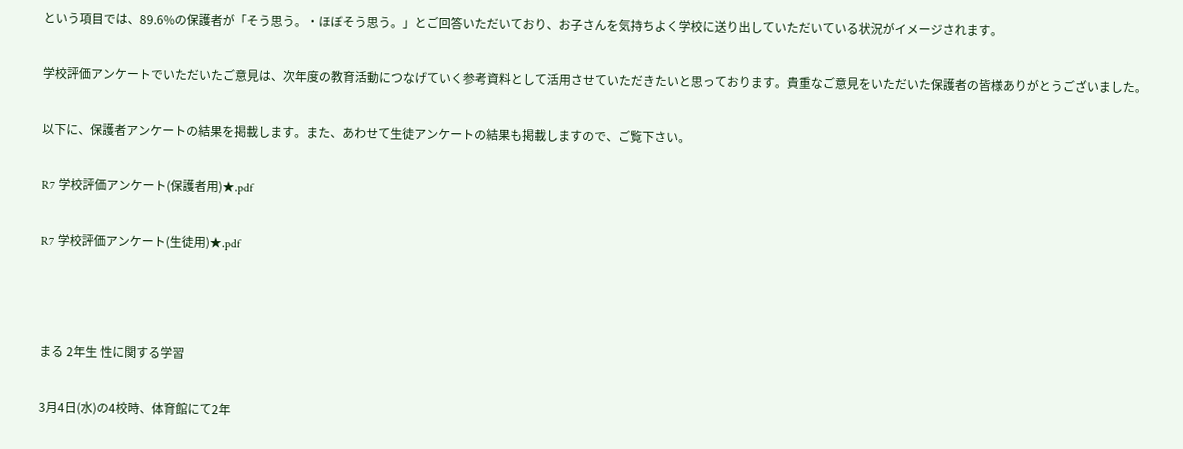という項目では、89.6%の保護者が「そう思う。・ほぼそう思う。」とご回答いただいており、お子さんを気持ちよく学校に送り出していただいている状況がイメージされます。

学校評価アンケートでいただいたご意見は、次年度の教育活動につなげていく参考資料として活用させていただきたいと思っております。貴重なご意見をいただいた保護者の皆様ありがとうございました。

以下に、保護者アンケートの結果を掲載します。また、あわせて生徒アンケートの結果も掲載しますので、ご覧下さい。

R7 学校評価アンケート(保護者用)★.pdf

R7 学校評価アンケート(生徒用)★.pdf



まる 2年生 性に関する学習

3月4日(水)の4校時、体育館にて2年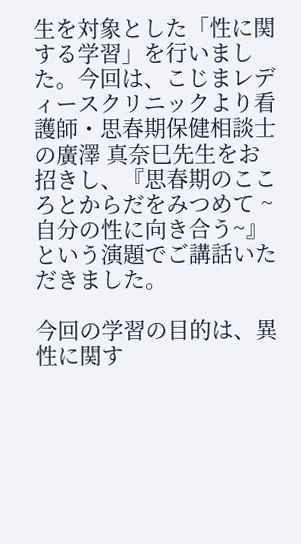生を対象とした「性に関する学習」を行いました。今回は、こじまレディースクリニックより看護師・思春期保健相談士の廣澤 真奈巳先生をお招きし、『思春期のこころとからだをみつめて ~自分の性に向き合う~』という演題でご講話いただきました。

今回の学習の目的は、異性に関す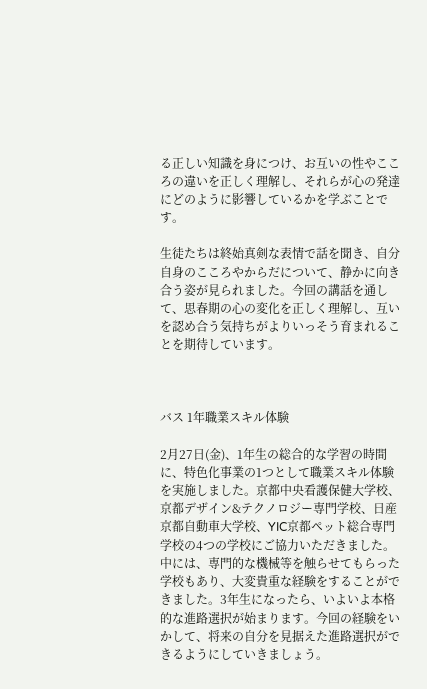る正しい知識を身につけ、お互いの性やこころの違いを正しく理解し、それらが心の発達にどのように影響しているかを学ぶことです。

生徒たちは終始真剣な表情で話を聞き、自分自身のこころやからだについて、静かに向き合う姿が見られました。今回の講話を通して、思春期の心の変化を正しく理解し、互いを認め合う気持ちがよりいっそう育まれることを期待しています。



バス 1年職業スキル体験

2月27日(金)、1年生の総合的な学習の時間に、特色化事業の1つとして職業スキル体験を実施しました。京都中央看護保健大学校、京都デザイン&テクノロジー専門学校、日産京都自動車大学校、YIC京都ペット総合専門学校の4つの学校にご協力いただきました。中には、専門的な機械等を触らせてもらった学校もあり、大変貴重な経験をすることができました。3年生になったら、いよいよ本格的な進路選択が始まります。今回の経験をいかして、将来の自分を見据えた進路選択ができるようにしていきましょう。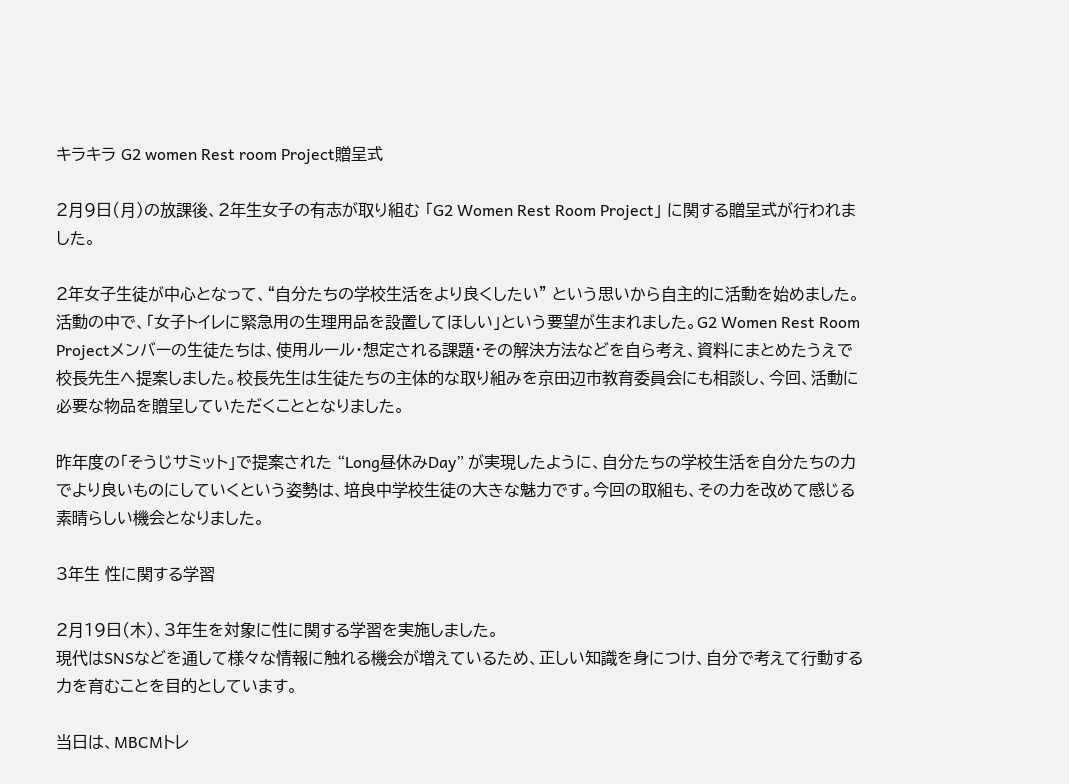キラキラ G2 women Rest room Project贈呈式

2月9日(月)の放課後、2年生女子の有志が取り組む 「G2 Women Rest Room Project」 に関する贈呈式が行われました。

2年女子生徒が中心となって、“自分たちの学校生活をより良くしたい” という思いから自主的に活動を始めました。活動の中で、「女子トイレに緊急用の生理用品を設置してほしい」という要望が生まれました。G2 Women Rest Room Projectメンバーの生徒たちは、使用ルール・想定される課題・その解決方法などを自ら考え、資料にまとめたうえで校長先生へ提案しました。校長先生は生徒たちの主体的な取り組みを京田辺市教育委員会にも相談し、今回、活動に必要な物品を贈呈していただくこととなりました。

昨年度の「そうじサミット」で提案された “Long昼休みDay” が実現したように、自分たちの学校生活を自分たちの力でより良いものにしていくという姿勢は、培良中学校生徒の大きな魅力です。今回の取組も、その力を改めて感じる素晴らしい機会となりました。

3年生 性に関する学習

2月19日(木)、3年生を対象に性に関する学習を実施しました。
現代はSNSなどを通して様々な情報に触れる機会が増えているため、正しい知識を身につけ、自分で考えて行動する力を育むことを目的としています。

当日は、MBCMトレ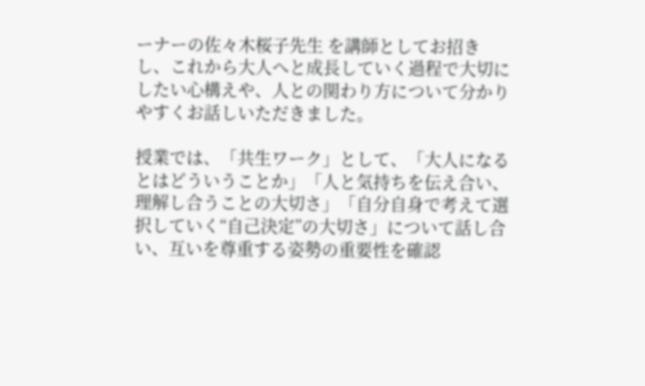ーナーの佐々木桜子先生 を講師としてお招きし、これから大人へと成長していく過程で大切にしたい心構えや、人との関わり方について分かりやすくお話しいただきました。

授業では、「共生ワーク」として、「大人になるとはどういうことか」「人と気持ちを伝え合い、理解し合うことの大切さ」「自分自身で考えて選択していく“自己決定”の大切さ」について話し合い、互いを尊重する姿勢の重要性を確認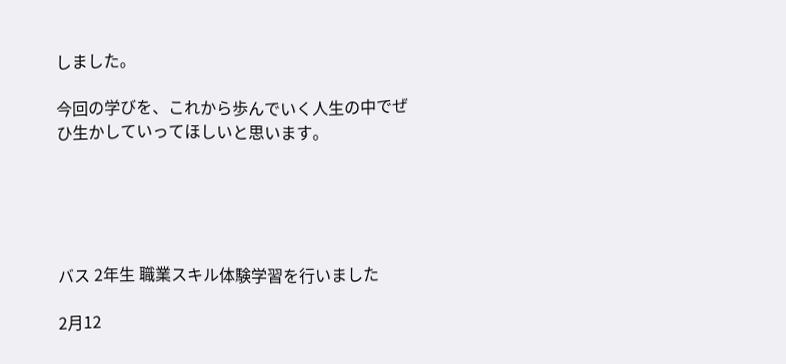しました。

今回の学びを、これから歩んでいく人生の中でぜひ生かしていってほしいと思います。





バス 2年生 職業スキル体験学習を行いました

2月12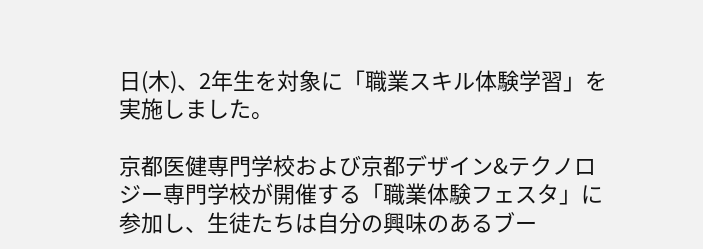日(木)、2年生を対象に「職業スキル体験学習」を実施しました。

京都医健専門学校および京都デザイン&テクノロジー専門学校が開催する「職業体験フェスタ」に参加し、生徒たちは自分の興味のあるブー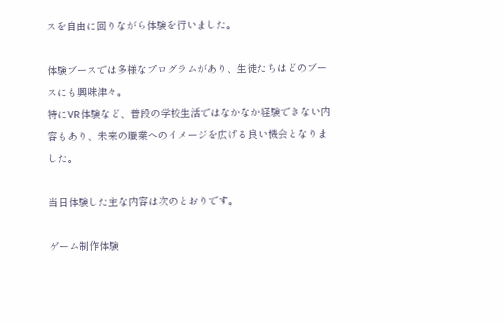スを自由に回りながら体験を行いました。

体験ブースでは多様なプログラムがあり、生徒たちはどのブースにも興味津々。
特にVR体験など、普段の学校生活ではなかなか経験できない内容もあり、未来の職業へのイメージを広げる良い機会となりました。

当日体験した主な内容は次のとおりです。

ゲーム制作体験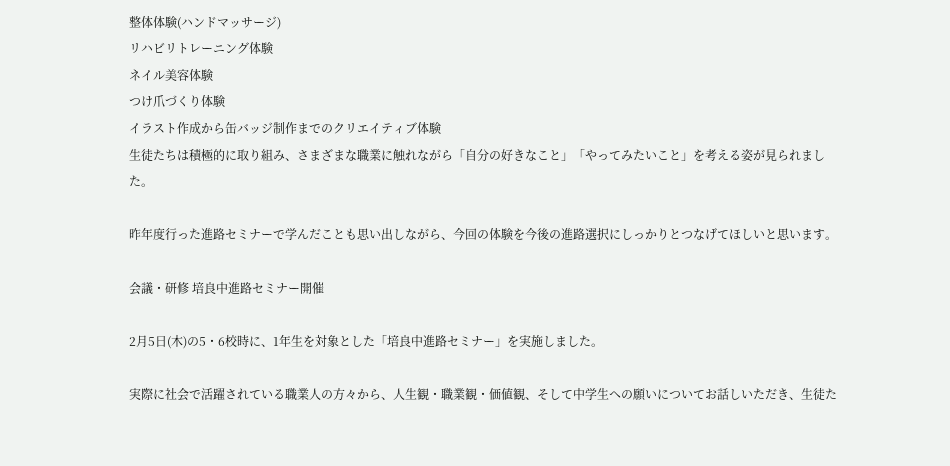整体体験(ハンドマッサージ)
リハビリトレーニング体験
ネイル美容体験
つけ爪づくり体験
イラスト作成から缶バッジ制作までのクリエイティブ体験
生徒たちは積極的に取り組み、さまざまな職業に触れながら「自分の好きなこと」「やってみたいこと」を考える姿が見られました。

昨年度行った進路セミナーで学んだことも思い出しながら、今回の体験を今後の進路選択にしっかりとつなげてほしいと思います。

会議・研修 培良中進路セミナー開催

2月5日(木)の5・6校時に、1年生を対象とした「培良中進路セミナー」を実施しました。

実際に社会で活躍されている職業人の方々から、人生観・職業観・価値観、そして中学生への願いについてお話しいただき、生徒た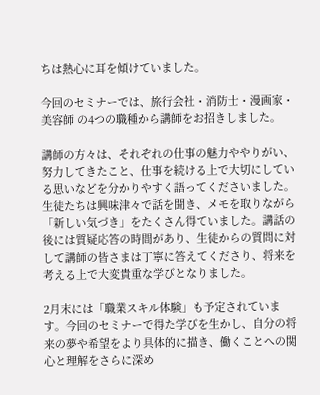ちは熱心に耳を傾けていました。

今回のセミナーでは、旅行会社・消防士・漫画家・美容師 の4つの職種から講師をお招きしました。

講師の方々は、それぞれの仕事の魅力ややりがい、努力してきたこと、仕事を続ける上で大切にしている思いなどを分かりやすく語ってくださいました。生徒たちは興味津々で話を聞き、メモを取りながら「新しい気づき」をたくさん得ていました。講話の後には質疑応答の時間があり、生徒からの質問に対して講師の皆さまは丁寧に答えてくださり、将来を考える上で大変貴重な学びとなりました。

2月末には「職業スキル体験」も予定されています。今回のセミナーで得た学びを生かし、自分の将来の夢や希望をより具体的に描き、働くことへの関心と理解をさらに深め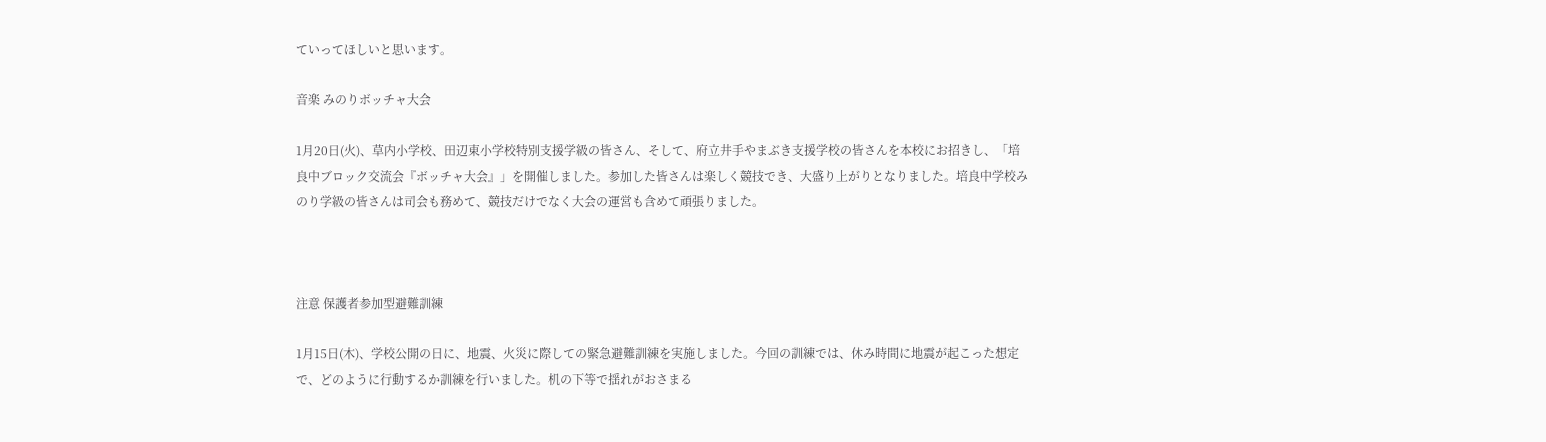ていってほしいと思います。

音楽 みのりボッチャ大会

1月20日(火)、草内小学校、田辺東小学校特別支援学級の皆さん、そして、府立井手やまぶき支援学校の皆さんを本校にお招きし、「培良中ブロック交流会『ボッチャ大会』」を開催しました。参加した皆さんは楽しく競技でき、大盛り上がりとなりました。培良中学校みのり学級の皆さんは司会も務めて、競技だけでなく大会の運営も含めて頑張りました。



注意 保護者参加型避難訓練

1月15日(木)、学校公開の日に、地震、火災に際しての緊急避難訓練を実施しました。今回の訓練では、休み時間に地震が起こった想定で、どのように行動するか訓練を行いました。机の下等で揺れがおさまる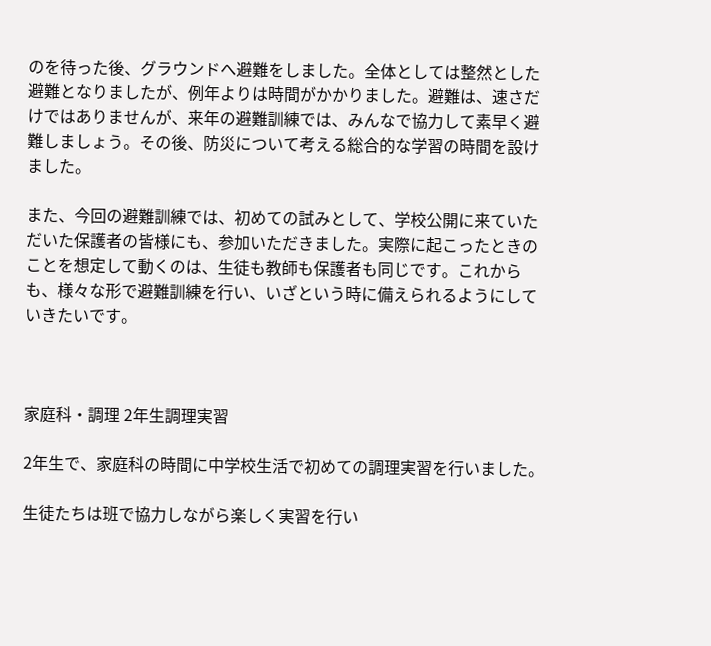のを待った後、グラウンドへ避難をしました。全体としては整然とした避難となりましたが、例年よりは時間がかかりました。避難は、速さだけではありませんが、来年の避難訓練では、みんなで協力して素早く避難しましょう。その後、防災について考える総合的な学習の時間を設けました。

また、今回の避難訓練では、初めての試みとして、学校公開に来ていただいた保護者の皆様にも、参加いただきました。実際に起こったときのことを想定して動くのは、生徒も教師も保護者も同じです。これからも、様々な形で避難訓練を行い、いざという時に備えられるようにしていきたいです。



家庭科・調理 2年生調理実習

2年生で、家庭科の時間に中学校生活で初めての調理実習を行いました。

生徒たちは班で協力しながら楽しく実習を行い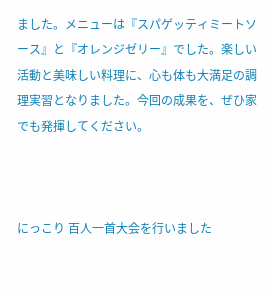ました。メニューは『スパゲッティミートソース』と『オレンジゼリー』でした。楽しい活動と美味しい料理に、心も体も大満足の調理実習となりました。今回の成果を、ぜひ家でも発揮してください。



にっこり 百人一首大会を行いました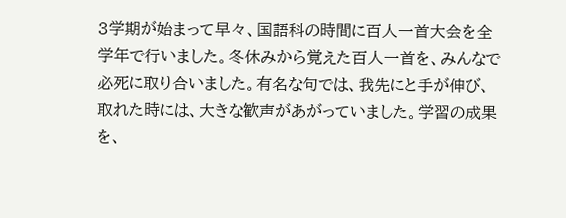3学期が始まって早々、国語科の時間に百人一首大会を全学年で行いました。冬休みから覚えた百人一首を、みんなで必死に取り合いました。有名な句では、我先にと手が伸び、取れた時には、大きな歓声があがっていました。学習の成果を、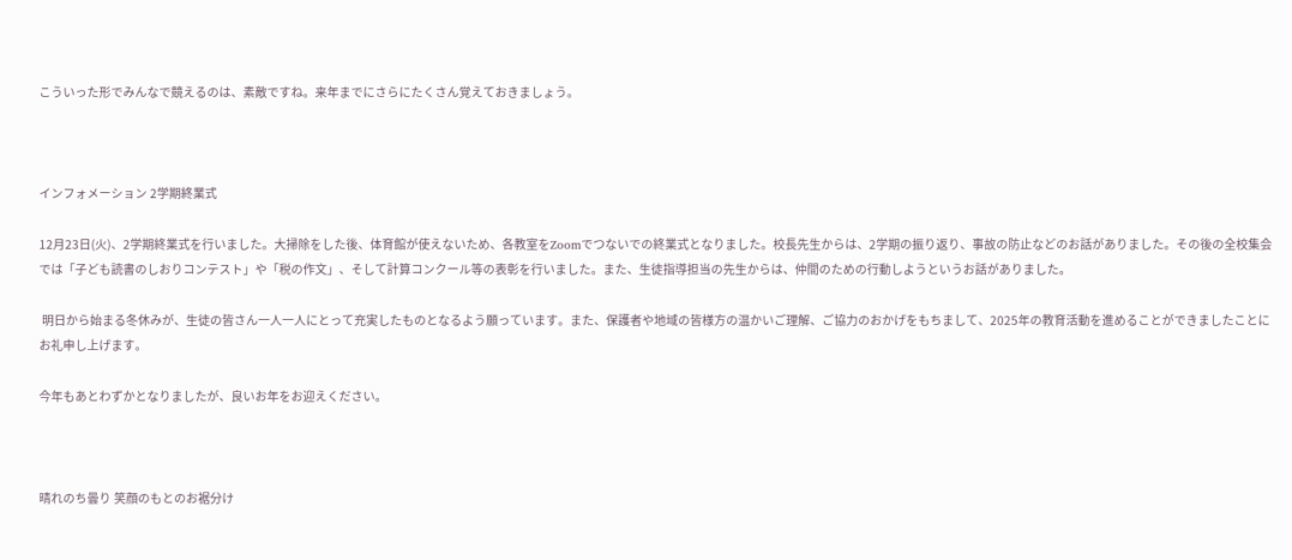こういった形でみんなで競えるのは、素敵ですね。来年までにさらにたくさん覚えておきましょう。



インフォメーション 2学期終業式

12月23日(火)、2学期終業式を行いました。大掃除をした後、体育館が使えないため、各教室をZoomでつないでの終業式となりました。校長先生からは、2学期の振り返り、事故の防止などのお話がありました。その後の全校集会では「子ども読書のしおりコンテスト」や「税の作文」、そして計算コンクール等の表彰を行いました。また、生徒指導担当の先生からは、仲間のための行動しようというお話がありました。

 明日から始まる冬休みが、生徒の皆さん一人一人にとって充実したものとなるよう願っています。また、保護者や地域の皆様方の温かいご理解、ご協力のおかげをもちまして、2025年の教育活動を進めることができましたことにお礼申し上げます。

今年もあとわずかとなりましたが、良いお年をお迎えください。



晴れのち曇り 笑顔のもとのお裾分け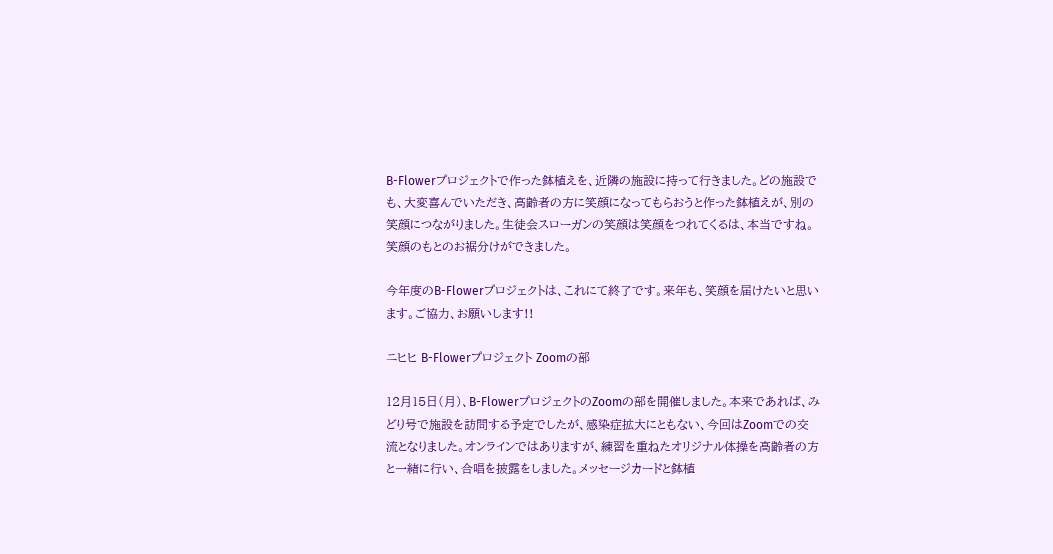B-Flowerプロジェクトで作った鉢植えを、近隣の施設に持って行きました。どの施設でも、大変喜んでいただき、高齢者の方に笑顔になってもらおうと作った鉢植えが、別の笑顔につながりました。生徒会スローガンの笑顔は笑顔をつれてくるは、本当ですね。笑顔のもとのお裾分けができました。

今年度のB-Flowerプロジェクトは、これにて終了です。来年も、笑顔を届けたいと思います。ご協力、お願いします!!

ニヒヒ B-Flowerプロジェクト Zoomの部

12月15日(月)、B-FlowerプロジェクトのZoomの部を開催しました。本来であれば、みどり号で施設を訪問する予定でしたが、感染症拡大にともない、今回はZoomでの交流となりました。オンラインではありますが、練習を重ねたオリジナル体操を高齢者の方と一緒に行い、合唱を披露をしました。メッセージカードと鉢植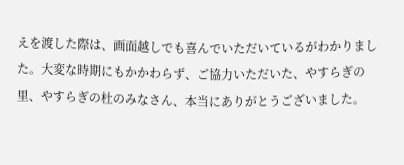えを渡した際は、画面越しでも喜んでいただいているがわかりました。大変な時期にもかかわらず、ご協力いただいた、やすらぎの里、やすらぎの杜のみなさん、本当にありがとうございました。